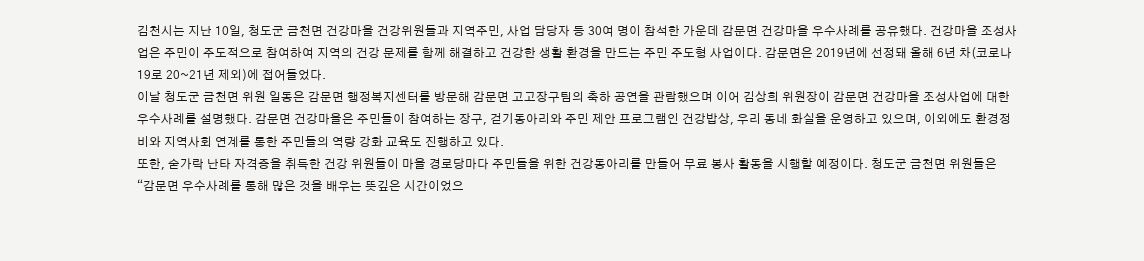김천시는 지난 10일, 청도군 금천면 건강마을 건강위원들과 지역주민, 사업 담당자 등 30여 명이 참석한 가운데 감문면 건강마을 우수사례를 공유했다. 건강마을 조성사업은 주민이 주도적으로 참여하여 지역의 건강 문제를 함께 해결하고 건강한 생활 환경을 만드는 주민 주도형 사업이다. 감문면은 2019년에 선정돼 올해 6년 차(코로나19로 20~21년 제외)에 접어들었다.
이날 청도군 금천면 위원 일동은 감문면 행정복지센터를 방문해 감문면 고고장구팀의 축하 공연을 관람했으며 이어 김상희 위원장이 감문면 건강마을 조성사업에 대한 우수사례를 설명했다. 감문면 건강마을은 주민들이 참여하는 장구, 걷기동아리와 주민 제안 프로그램인 건강밥상, 우리 동네 화실을 운영하고 있으며, 이외에도 환경정비와 지역사회 연계를 통한 주민들의 역량 강화 교육도 진행하고 있다.
또한, 숟가락 난타 자격증을 취득한 건강 위원들이 마을 경로당마다 주민들을 위한 건강동아리를 만들어 무료 봉사 활동을 시행할 예정이다. 청도군 금천면 위원들은 “감문면 우수사례를 통해 많은 것을 배우는 뜻깊은 시간이었으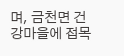며, 금천면 건강마을에 접목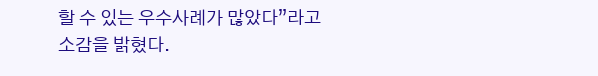할 수 있는 우수사례가 많았다”라고 소감을 밝혔다.